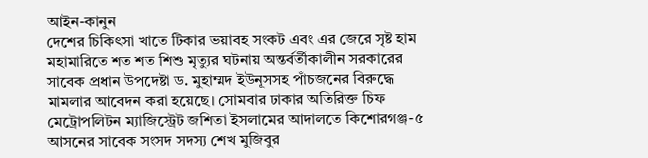আইন-কানুন
দেশের চিকিৎসা খাতে টিকার ভয়াবহ সংকট এবং এর জেরে সৃষ্ট হাম মহামারিতে শত শত শিশু মৃত্যুর ঘটনায় অন্তর্বর্তীকালীন সরকারের সাবেক প্রধান উপদেষ্টা ড. মুহাম্মদ ইউনূসসহ পাঁচজনের বিরুদ্ধে মামলার আবেদন করা হয়েছে। সোমবার ঢাকার অতিরিক্ত চিফ মেট্রোপলিটন ম্যাজিস্ট্রেট জশিতা ইসলামের আদালতে কিশোরগঞ্জ-৫ আসনের সাবেক সংসদ সদস্য শেখ মুজিবুর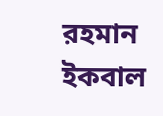রহমান ইকবাল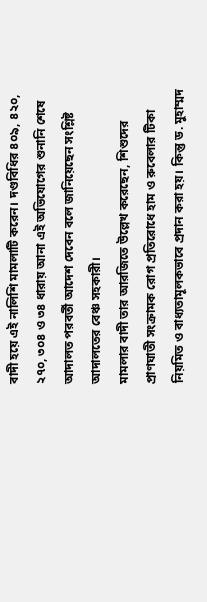বাদী হয়ে এই নালিশি মামলাটি করেন। দণ্ডবিধির ৪০৯, ৪২০, ২৭০, ৩০৪ ও ৩৪ ধারায় আনা এই অভিযোগের শুনানি শেষে আদালত পরবর্তী আদেশ দেবেন বলে জানিয়েছেন সংশ্লিষ্ট আদালতের বেঞ্চ সহকারী।
মামলার বাদী তার আরজিতে উল্লেখ করেছেন, শিশুদের প্রাণঘাতী সংক্রামক রোগ প্রতিরোধে হাম ও রুবেলার টিকা নিয়মিত ও বাধ্যতামূলকভাবে প্রদান করা হয়। কিন্তু ড. মুহাম্মদ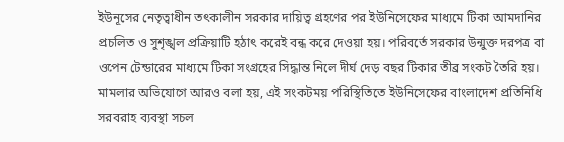ইউনূসের নেতৃত্বাধীন তৎকালীন সরকার দায়িত্ব গ্রহণের পর ইউনিসেফের মাধ্যমে টিকা আমদানির প্রচলিত ও সুশৃঙ্খল প্রক্রিয়াটি হঠাৎ করেই বন্ধ করে দেওয়া হয়। পরিবর্তে সরকার উন্মুক্ত দরপত্র বা ওপেন টেন্ডারের মাধ্যমে টিকা সংগ্রহের সিদ্ধান্ত নিলে দীর্ঘ দেড় বছর টিকার তীব্র সংকট তৈরি হয়।
মামলার অভিযোগে আরও বলা হয়, এই সংকটময় পরিস্থিতিতে ইউনিসেফের বাংলাদেশ প্রতিনিধি সরবরাহ ব্যবস্থা সচল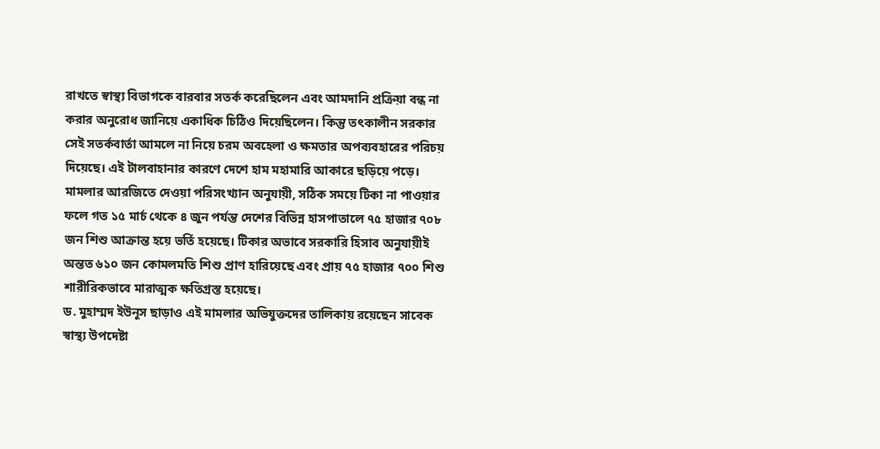রাখতে স্বাস্থ্য বিভাগকে বারবার সতর্ক করেছিলেন এবং আমদানি প্রক্রিয়া বন্ধ না করার অনুরোধ জানিয়ে একাধিক চিঠিও দিয়েছিলেন। কিন্তু তৎকালীন সরকার সেই সতর্কবার্তা আমলে না নিয়ে চরম অবহেলা ও ক্ষমতার অপব্যবহারের পরিচয় দিয়েছে। এই টালবাহানার কারণে দেশে হাম মহামারি আকারে ছড়িয়ে পড়ে।
মামলার আরজিতে দেওয়া পরিসংখ্যান অনুযায়ী, সঠিক সময়ে টিকা না পাওয়ার ফলে গত ১৫ মার্চ থেকে ৪ জুন পর্যন্ত দেশের বিভিন্ন হাসপাতালে ৭৫ হাজার ৭০৮ জন শিশু আক্রান্ত হয়ে ভর্তি হয়েছে। টিকার অভাবে সরকারি হিসাব অনুযায়ীই অন্তত ৬১০ জন কোমলমতি শিশু প্রাণ হারিয়েছে এবং প্রায় ৭৫ হাজার ৭০০ শিশু শারীরিকভাবে মারাত্মক ক্ষতিগ্রস্ত হয়েছে।
ড. মুহাম্মদ ইউনূস ছাড়াও এই মামলার অভিযুক্তদের তালিকায় রয়েছেন সাবেক স্বাস্থ্য উপদেষ্টা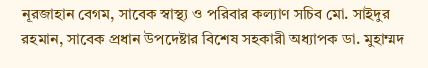নূরজাহান বেগম, সাবেক স্বাস্থ্য ও পরিবার কল্যাণ সচিব মো. সাইদুর রহমান, সাবেক প্রধান উপদেষ্টার বিশেষ সহকারী অধ্যাপক ডা. মুহাম্মদ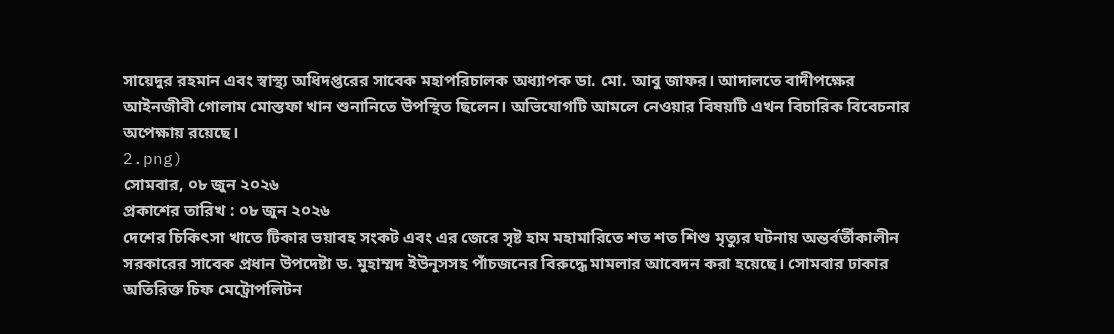সায়েদুর রহমান এবং স্বাস্থ্য অধিদপ্তরের সাবেক মহাপরিচালক অধ্যাপক ডা. মো. আবু জাফর। আদালতে বাদীপক্ষের আইনজীবী গোলাম মোস্তফা খান শুনানিতে উপস্থিত ছিলেন। অভিযোগটি আমলে নেওয়ার বিষয়টি এখন বিচারিক বিবেচনার অপেক্ষায় রয়েছে।
2.png)
সোমবার, ০৮ জুন ২০২৬
প্রকাশের তারিখ : ০৮ জুন ২০২৬
দেশের চিকিৎসা খাতে টিকার ভয়াবহ সংকট এবং এর জেরে সৃষ্ট হাম মহামারিতে শত শত শিশু মৃত্যুর ঘটনায় অন্তর্বর্তীকালীন সরকারের সাবেক প্রধান উপদেষ্টা ড. মুহাম্মদ ইউনূসসহ পাঁচজনের বিরুদ্ধে মামলার আবেদন করা হয়েছে। সোমবার ঢাকার অতিরিক্ত চিফ মেট্রোপলিটন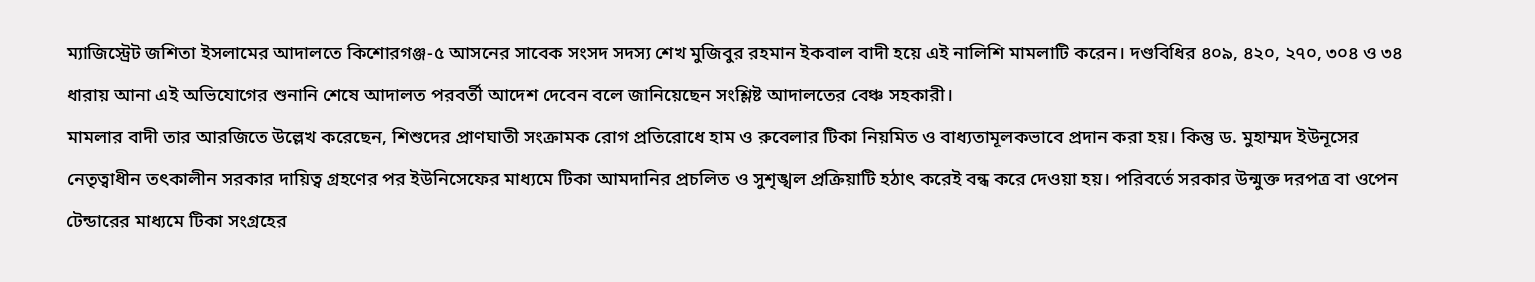ম্যাজিস্ট্রেট জশিতা ইসলামের আদালতে কিশোরগঞ্জ-৫ আসনের সাবেক সংসদ সদস্য শেখ মুজিবুর রহমান ইকবাল বাদী হয়ে এই নালিশি মামলাটি করেন। দণ্ডবিধির ৪০৯, ৪২০, ২৭০, ৩০৪ ও ৩৪ ধারায় আনা এই অভিযোগের শুনানি শেষে আদালত পরবর্তী আদেশ দেবেন বলে জানিয়েছেন সংশ্লিষ্ট আদালতের বেঞ্চ সহকারী।
মামলার বাদী তার আরজিতে উল্লেখ করেছেন, শিশুদের প্রাণঘাতী সংক্রামক রোগ প্রতিরোধে হাম ও রুবেলার টিকা নিয়মিত ও বাধ্যতামূলকভাবে প্রদান করা হয়। কিন্তু ড. মুহাম্মদ ইউনূসের নেতৃত্বাধীন তৎকালীন সরকার দায়িত্ব গ্রহণের পর ইউনিসেফের মাধ্যমে টিকা আমদানির প্রচলিত ও সুশৃঙ্খল প্রক্রিয়াটি হঠাৎ করেই বন্ধ করে দেওয়া হয়। পরিবর্তে সরকার উন্মুক্ত দরপত্র বা ওপেন টেন্ডারের মাধ্যমে টিকা সংগ্রহের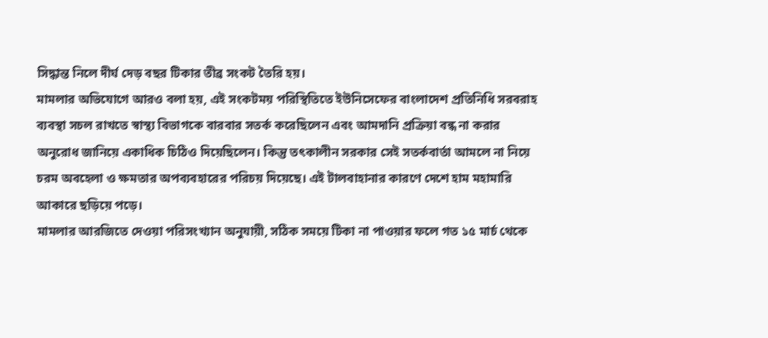সিদ্ধান্ত নিলে দীর্ঘ দেড় বছর টিকার তীব্র সংকট তৈরি হয়।
মামলার অভিযোগে আরও বলা হয়, এই সংকটময় পরিস্থিতিতে ইউনিসেফের বাংলাদেশ প্রতিনিধি সরবরাহ ব্যবস্থা সচল রাখতে স্বাস্থ্য বিভাগকে বারবার সতর্ক করেছিলেন এবং আমদানি প্রক্রিয়া বন্ধ না করার অনুরোধ জানিয়ে একাধিক চিঠিও দিয়েছিলেন। কিন্তু তৎকালীন সরকার সেই সতর্কবার্তা আমলে না নিয়ে চরম অবহেলা ও ক্ষমতার অপব্যবহারের পরিচয় দিয়েছে। এই টালবাহানার কারণে দেশে হাম মহামারি আকারে ছড়িয়ে পড়ে।
মামলার আরজিতে দেওয়া পরিসংখ্যান অনুযায়ী, সঠিক সময়ে টিকা না পাওয়ার ফলে গত ১৫ মার্চ থেকে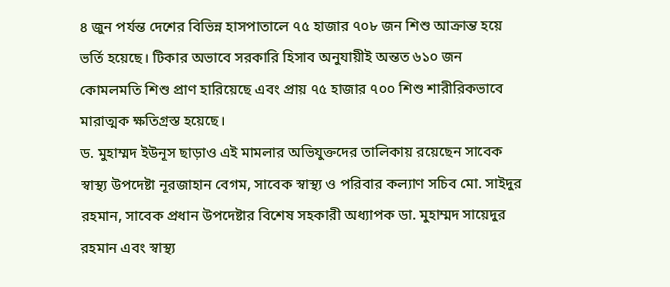৪ জুন পর্যন্ত দেশের বিভিন্ন হাসপাতালে ৭৫ হাজার ৭০৮ জন শিশু আক্রান্ত হয়ে ভর্তি হয়েছে। টিকার অভাবে সরকারি হিসাব অনুযায়ীই অন্তত ৬১০ জন কোমলমতি শিশু প্রাণ হারিয়েছে এবং প্রায় ৭৫ হাজার ৭০০ শিশু শারীরিকভাবে মারাত্মক ক্ষতিগ্রস্ত হয়েছে।
ড. মুহাম্মদ ইউনূস ছাড়াও এই মামলার অভিযুক্তদের তালিকায় রয়েছেন সাবেক স্বাস্থ্য উপদেষ্টা নূরজাহান বেগম, সাবেক স্বাস্থ্য ও পরিবার কল্যাণ সচিব মো. সাইদুর রহমান, সাবেক প্রধান উপদেষ্টার বিশেষ সহকারী অধ্যাপক ডা. মুহাম্মদ সায়েদুর রহমান এবং স্বাস্থ্য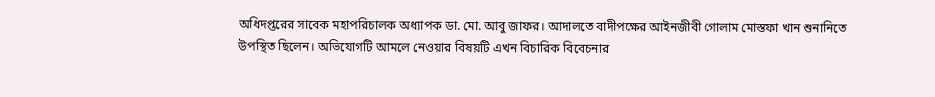অধিদপ্তরের সাবেক মহাপরিচালক অধ্যাপক ডা. মো. আবু জাফর। আদালতে বাদীপক্ষের আইনজীবী গোলাম মোস্তফা খান শুনানিতে উপস্থিত ছিলেন। অভিযোগটি আমলে নেওয়ার বিষয়টি এখন বিচারিক বিবেচনার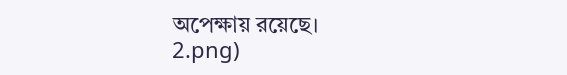অপেক্ষায় রয়েছে।
2.png)